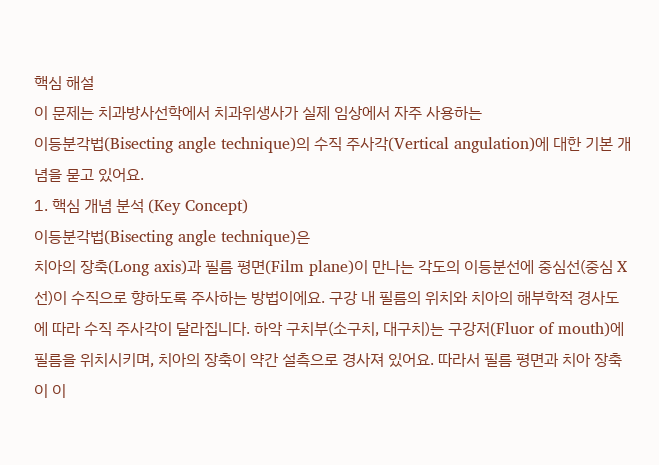핵심 해설
이 문제는 치과방사선학에서 치과위생사가 실제 임상에서 자주 사용하는
이등분각법(Bisecting angle technique)의 수직 주사각(Vertical angulation)에 대한 기본 개념을 묻고 있어요.
1. 핵심 개념 분석 (Key Concept)
이등분각법(Bisecting angle technique)은
치아의 장축(Long axis)과 필름 평면(Film plane)이 만나는 각도의 이등분선에 중심선(중심 X선)이 수직으로 향하도록 주사하는 방법이에요. 구강 내 필름의 위치와 치아의 해부학적 경사도에 따라 수직 주사각이 달라집니다. 하악 구치부(소구치, 대구치)는 구강저(Fluor of mouth)에 필름을 위치시키며, 치아의 장축이 약간 설측으로 경사져 있어요. 따라서 필름 평면과 치아 장축이 이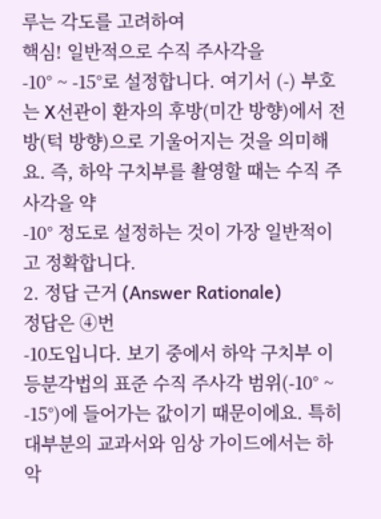루는 각도를 고려하여
핵심! 일반적으로 수직 주사각을
-10° ~ -15°로 설정합니다. 여기서 (-) 부호는 X선관이 환자의 후방(미간 방향)에서 전방(턱 방향)으로 기울어지는 것을 의미해요. 즉, 하악 구치부를 촬영할 때는 수직 주사각을 약
-10° 정도로 설정하는 것이 가장 일반적이고 정확합니다.
2. 정답 근거 (Answer Rationale)
정답은 ④번
-10도입니다. 보기 중에서 하악 구치부 이등분각법의 표준 수직 주사각 범위(-10° ~ -15°)에 들어가는 값이기 때문이에요. 특히 대부분의 교과서와 임상 가이드에서는 하악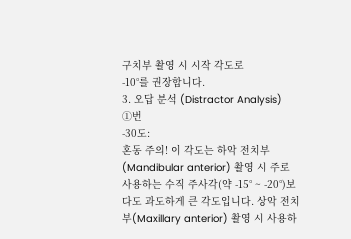구치부 촬영 시 시작 각도로
-10°를 권장합니다.
3. 오답 분석 (Distractor Analysis)
①번
-30도:
혼동 주의! 이 각도는 하악 전치부(Mandibular anterior) 촬영 시 주로 사용하는 수직 주사각(약 -15° ~ -20°)보다도 과도하게 큰 각도입니다. 상악 전치부(Maxillary anterior) 촬영 시 사용하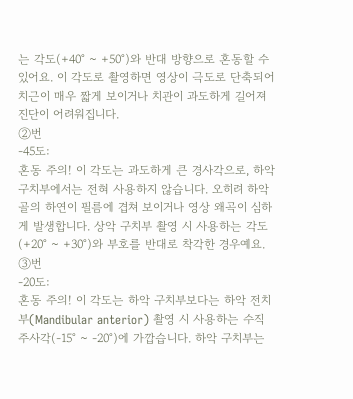는 각도(+40° ~ +50°)와 반대 방향으로 혼동할 수 있어요. 이 각도로 촬영하면 영상이 극도로 단축되어 치근이 매우 짧게 보이거나 치관이 과도하게 길어져 진단이 어려워집니다.
②번
-45도:
혼동 주의! 이 각도는 과도하게 큰 경사각으로, 하악 구치부에서는 전혀 사용하지 않습니다. 오히려 하악골의 하연이 필름에 겹쳐 보이거나 영상 왜곡이 심하게 발생합니다. 상악 구치부 촬영 시 사용하는 각도(+20° ~ +30°)와 부호를 반대로 착각한 경우예요.
③번
-20도:
혼동 주의! 이 각도는 하악 구치부보다는 하악 전치부(Mandibular anterior) 촬영 시 사용하는 수직 주사각(-15° ~ -20°)에 가깝습니다. 하악 구치부는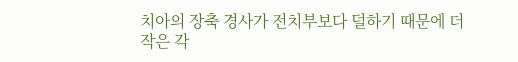치아의 장축 경사가 전치부보다 덜하기 때문에 더 작은 각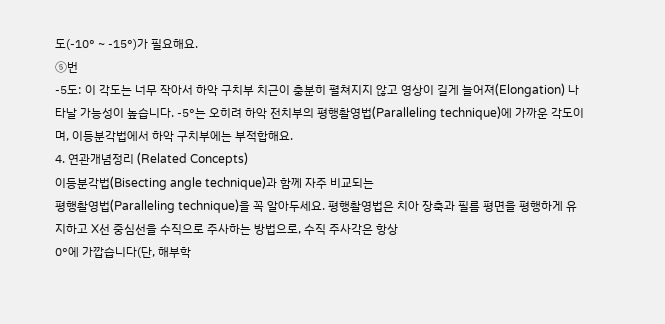도(-10° ~ -15°)가 필요해요.
⑤번
-5도: 이 각도는 너무 작아서 하악 구치부 치근이 충분히 펼쳐지지 않고 영상이 길게 늘어져(Elongation) 나타날 가능성이 높습니다. -5°는 오히려 하악 전치부의 평행촬영법(Paralleling technique)에 가까운 각도이며, 이등분각법에서 하악 구치부에는 부적합해요.
4. 연관개념정리 (Related Concepts)
이등분각법(Bisecting angle technique)과 함께 자주 비교되는
평행촬영법(Paralleling technique)을 꼭 알아두세요. 평행촬영법은 치아 장축과 필름 평면을 평행하게 유지하고 X선 중심선을 수직으로 주사하는 방법으로, 수직 주사각은 항상
0°에 가깝습니다(단, 해부학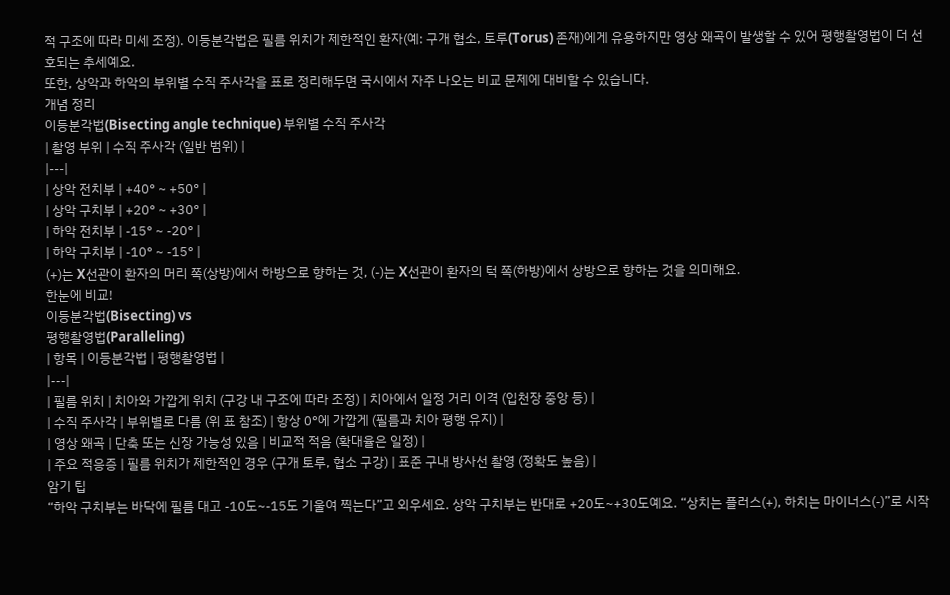적 구조에 따라 미세 조정). 이등분각법은 필름 위치가 제한적인 환자(예: 구개 협소, 토루(Torus) 존재)에게 유용하지만 영상 왜곡이 발생할 수 있어 평행촬영법이 더 선호되는 추세예요.
또한, 상악과 하악의 부위별 수직 주사각을 표로 정리해두면 국시에서 자주 나오는 비교 문제에 대비할 수 있습니다.
개념 정리
이등분각법(Bisecting angle technique) 부위별 수직 주사각
| 촬영 부위 | 수직 주사각 (일반 범위) |
|---|
| 상악 전치부 | +40° ~ +50° |
| 상악 구치부 | +20° ~ +30° |
| 하악 전치부 | -15° ~ -20° |
| 하악 구치부 | -10° ~ -15° |
(+)는 X선관이 환자의 머리 쪽(상방)에서 하방으로 향하는 것, (-)는 X선관이 환자의 턱 쪽(하방)에서 상방으로 향하는 것을 의미해요.
한눈에 비교!
이등분각법(Bisecting) vs
평행촬영법(Paralleling)
| 항목 | 이등분각법 | 평행촬영법 |
|---|
| 필름 위치 | 치아와 가깝게 위치 (구강 내 구조에 따라 조정) | 치아에서 일정 거리 이격 (입천장 중앙 등) |
| 수직 주사각 | 부위별로 다름 (위 표 참조) | 항상 0°에 가깝게 (필름과 치아 평행 유지) |
| 영상 왜곡 | 단축 또는 신장 가능성 있음 | 비교적 적음 (확대율은 일정) |
| 주요 적응증 | 필름 위치가 제한적인 경우 (구개 토루, 협소 구강) | 표준 구내 방사선 촬영 (정확도 높음) |
암기 팁
“하악 구치부는 바닥에 필름 대고 -10도~-15도 기울여 찍는다”고 외우세요. 상악 구치부는 반대로 +20도~+30도예요. “상치는 플러스(+), 하치는 마이너스(-)”로 시작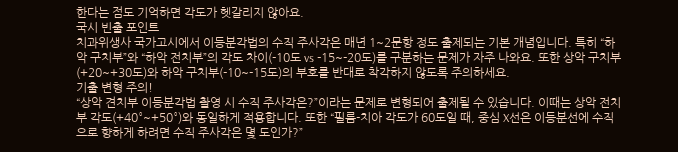한다는 점도 기억하면 각도가 헷갈리지 않아요.
국시 빈출 포인트
치과위생사 국가고시에서 이등분각법의 수직 주사각은 매년 1~2문항 정도 출제되는 기본 개념입니다. 특히 “하악 구치부”와 “하악 전치부”의 각도 차이(-10도 vs -15~-20도)를 구분하는 문제가 자주 나와요. 또한 상악 구치부(+20~+30도)와 하악 구치부(-10~-15도)의 부호를 반대로 착각하지 않도록 주의하세요.
기출 변형 주의!
“상악 견치부 이등분각법 촬영 시 수직 주사각은?”이라는 문제로 변형되어 출제될 수 있습니다. 이때는 상악 전치부 각도(+40°~+50°)와 동일하게 적용합니다. 또한 “필름-치아 각도가 60도일 때, 중심 X선은 이등분선에 수직으로 향하게 하려면 수직 주사각은 몇 도인가?”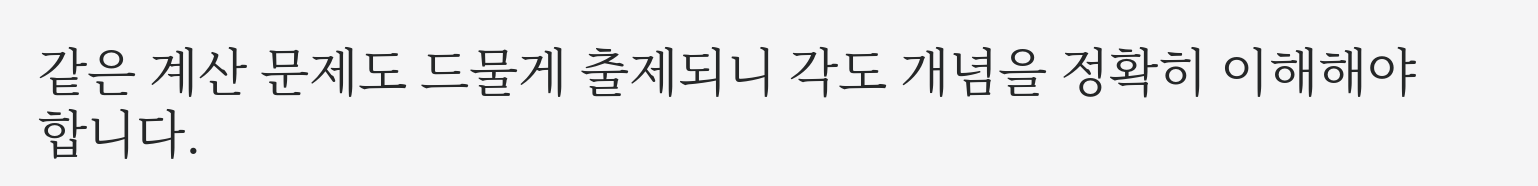같은 계산 문제도 드물게 출제되니 각도 개념을 정확히 이해해야 합니다.